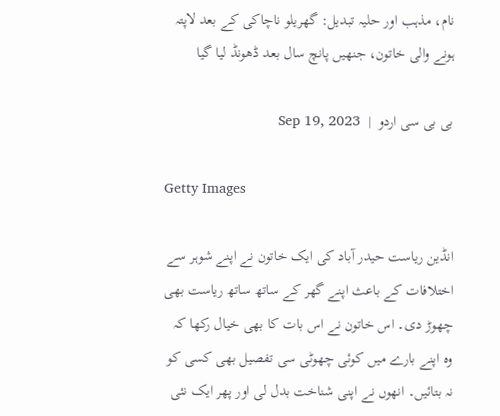نام، مذہب اور حلیہ تبدیل: گھریلو ناچاکی کے بعد لاپتہ ہونے والی خاتون، جنھیں پانچ سال بعد ڈھونڈ لیا گیا

بی بی سی اردو  |  Sep 19, 2023

Getty Images

انڈین ریاست حیدر آباد کی ایک خاتون نے اپنے شوہر سے اختلافات کے باعث اپنے گھر کے ساتھ ساتھ ریاست بھی چھوڑ دی۔ اس خاتون نے اس بات کا بھی خیال رکھا کہ وہ اپنے بارے میں کوئی چھوٹی سی تفصیل بھی کسی کو نہ بتائیں۔ انھوں نے اپنی شناخت بدل لی اور پھر ایک نئی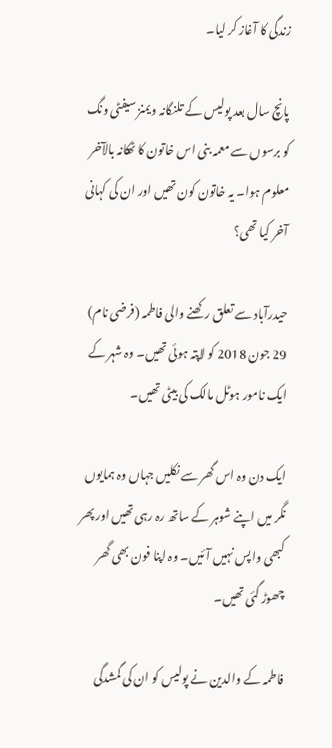زندگی کا آغاز کر لیا۔

پانچ سال بعد پولیس کے تلنگانہ ویمنز سیفٹی ونگ کو برسوں سے معمہ بنی اس خاتون کا ٹھکانہ بالآخر معلوم ہوا۔ یہ خاتون کون تھیں اور ان کی کہانی آخر کیا تھی؟

حیدرآباد سے تعلق رکھنے والی فاطمہ (فرضی نام) 29 جون 2018 کو لاپتہ ہوئی تھیں۔ وہ شہر کے ایک نامور ہوٹل مالک کی بیٹی تھیں۔

ایک دن وہ اس گھر سے نکلیں جہاں وہ ہمایوں نگر میں اپنے شوہر کے ساتھ رہ رہی تھیں اور پھر کبھی واپس نہیں آئیں۔ وہ اپنا فون بھی گھر چھوڑ گئی تھیں۔

فاطمہ کے والدین نے پولیس کو ان کی گمشدگی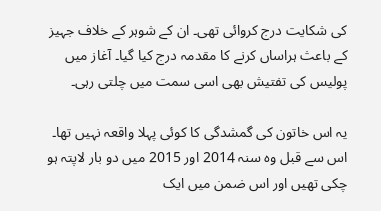کی شکایت درج کروائی تھی۔ ان کے شوہر کے خلاف جہیز کے باعث ہراساں کرنے کا مقدمہ درج کیا گیا۔ آغاز میں پولیس کی تفتیش بھی اسی سمت میں چلتی رہی۔

یہ اس خاتون کی گمشدگی کا کوئی پہلا واقعہ نہیں تھا۔ اس سے قبل وہ سنہ 2014 اور 2015 میں دو بار لاپتہ ہو چکی تھیں اور اس ضمن میں ایک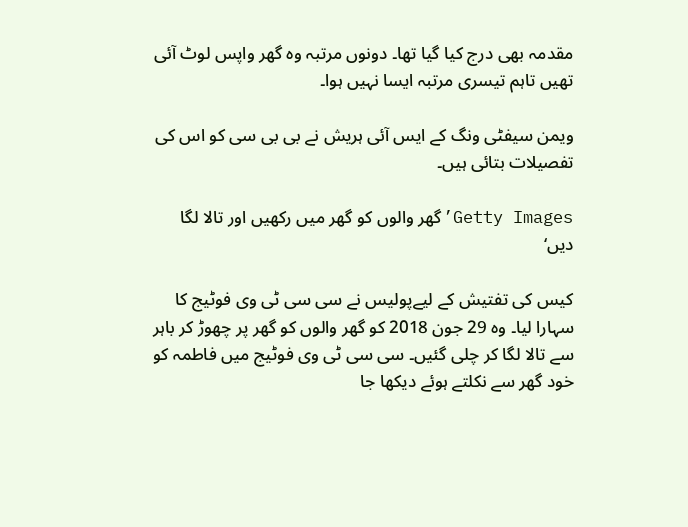مقدمہ بھی درج کیا گیا تھا۔ دونوں مرتبہ وہ گھر واپس لوٹ آئی تھیں تاہم تیسری مرتبہ ایسا نہیں ہوا۔

ویمن سیفٹی ونگ کے ایس آئی ہریش نے بی بی سی کو اس کی تفصیلات بتائی ہیں۔

Getty Images’گھر والوں کو گھر میں رکھیں اور تالا لگا دیں‘

کیس کی تفتیش کے لیےپولیس نے سی سی ٹی وی فوٹیج کا سہارا لیا۔ وہ 29 جون 2018 کو گھر والوں کو گھر پر چھوڑ کر باہر سے تالا لگا کر چلی گئیں۔ سی سی ٹی وی فوٹیج میں فاطمہ کو خود گھر سے نکلتے ہوئے دیکھا جا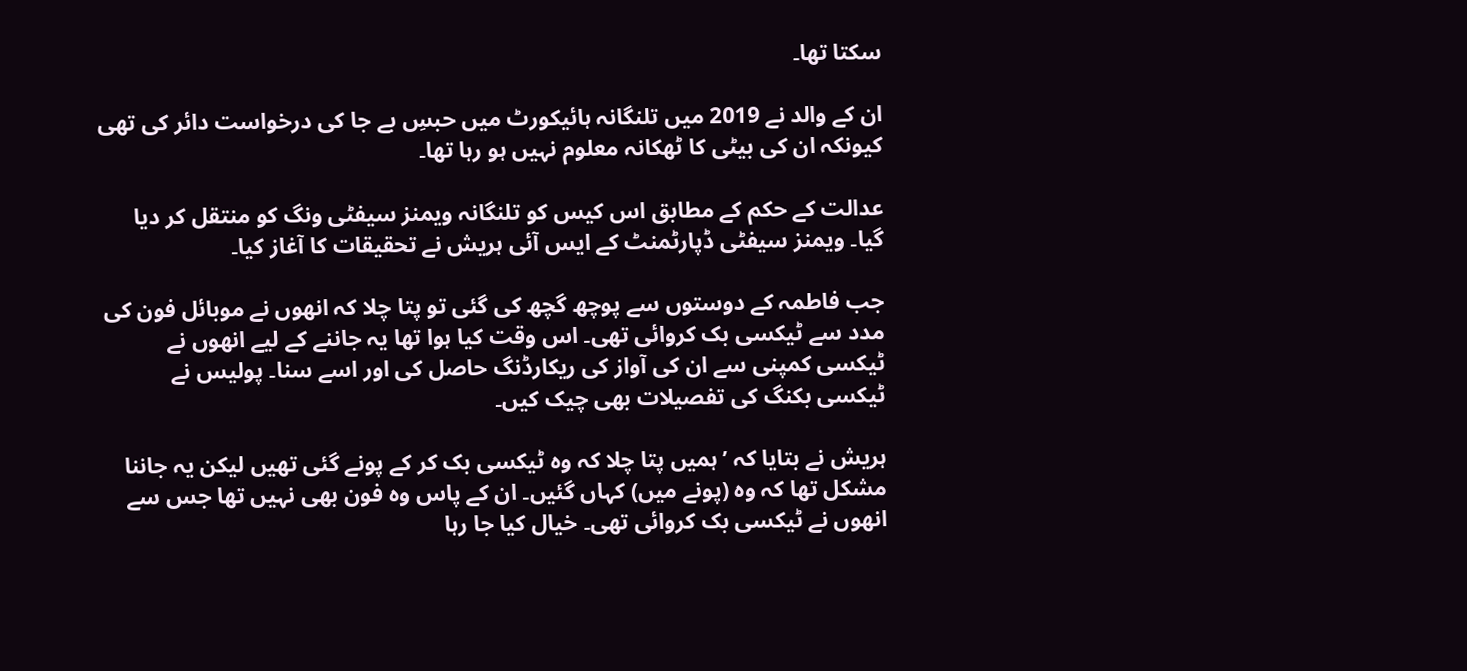سکتا تھا۔

ان کے والد نے 2019 میں تلنگانہ ہائیکورٹ میں حبسِ بے جا کی درخواست دائر کی تھی کیونکہ ان کی بیٹی کا ٹھکانہ معلوم نہیں ہو رہا تھا۔

عدالت کے حکم کے مطابق اس کیس کو تلنگانہ ویمنز سیفٹی ونگ کو منتقل کر دیا گیا۔ ویمنز سیفٹی ڈپارٹمنٹ کے ایس آئی ہریش نے تحقیقات کا آغاز کیا۔

جب فاطمہ کے دوستوں سے پوچھ گچھ کی گئی تو پتا چلا کہ انھوں نے موبائل فون کی مدد سے ٹیکسی بک کروائی تھی۔ اس وقت کیا ہوا تھا یہ جاننے کے لیے انھوں نے ٹیکسی کمپنی سے ان کی آواز کی ریکارڈنگ حاصل کی اور اسے سنا۔ پولیس نے ٹیکسی بکنگ کی تفصیلات بھی چیک کیں۔

ہریش نے بتایا کہ ’ہمیں پتا چلا کہ وہ ٹیکسی بک کر کے پونے گئی تھیں لیکن یہ جاننا مشکل تھا کہ وہ (پونے میں) کہاں گئیں۔ ان کے پاس وہ فون بھی نہیں تھا جس سے انھوں نے ٹیکسی بک کروائی تھی۔ خیال کیا جا رہا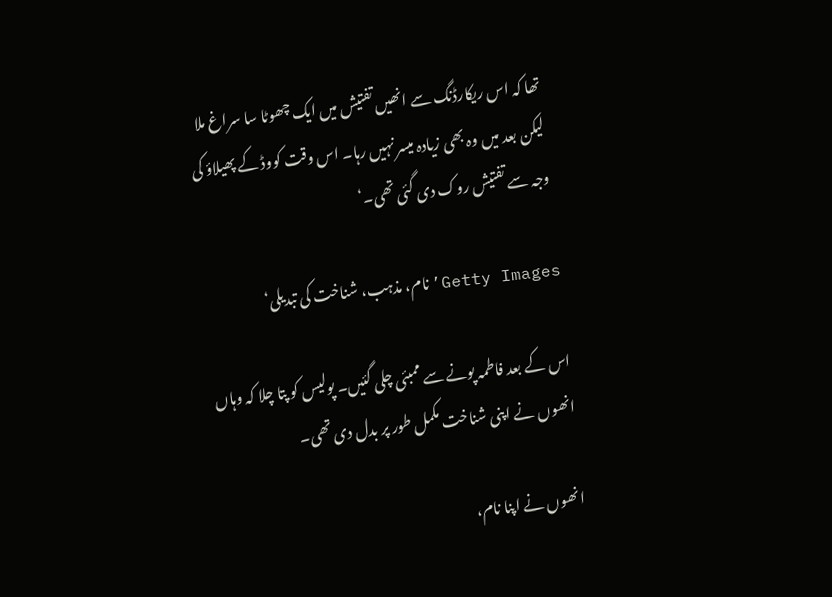تھا کہ اس ریکارڈنگ سے انھیں تفتیش میں ایک چھوٹا سا سراغ ملا لیکن بعد میں وہ بھی زیادہ میسر نہیں رہا۔ اس وقت کووڈ کے پھیلاؤ کی وجہ سے تفتیش روک دی گئی تھی۔‘

Getty Images’نام، مذہب، شناخت کی تبدیلی‘

اس کے بعد فاطمہ پونے سے ممبئی چلی گئیں۔ پولیس کو پتا چلا کہ وہاں انھوں نے اپنی شناخت مکمل طور پر بدل دی تھی۔

انھوں نے اپنا نام،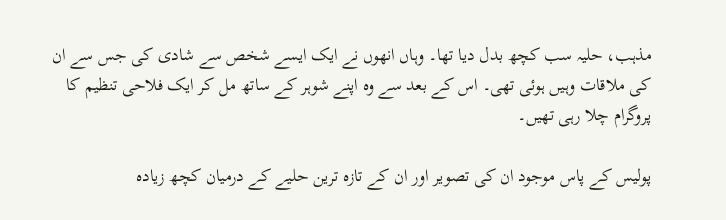مذہب، حلیہ سب کچھ بدل دیا تھا۔ وہاں انھوں نے ایک ایسے شخص سے شادی کی جس سے ان کی ملاقات وہیں ہوئی تھی۔ اس کے بعد سے وہ اپنے شوہر کے ساتھ مل کر ایک فلاحی تنظیم کا پروگرام چلا رہی تھیں۔

پولیس کے پاس موجود ان کی تصویر اور ان کے تازہ ترین حلیے کے درمیان کچھ زیادہ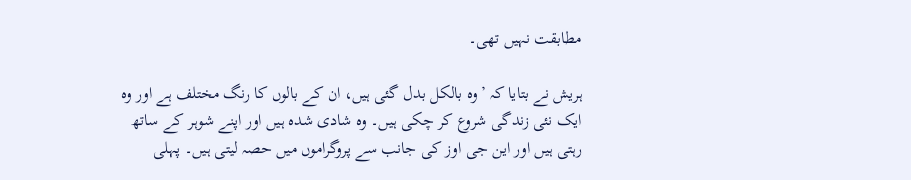مطابقت نہیں تھی۔

ہریش نے بتایا کہ ’وہ بالکل بدل گئی ہیں، ان کے بالوں کا رنگ مختلف ہے اور وہ ایک نئی زندگی شروع کر چکی ہیں۔ وہ شادی شدہ ہیں اور اپنے شوہر کے ساتھ رہتی ہیں اور این جی اوز کی جانب سے پروگراموں میں حصہ لیتی ہیں۔ پہلی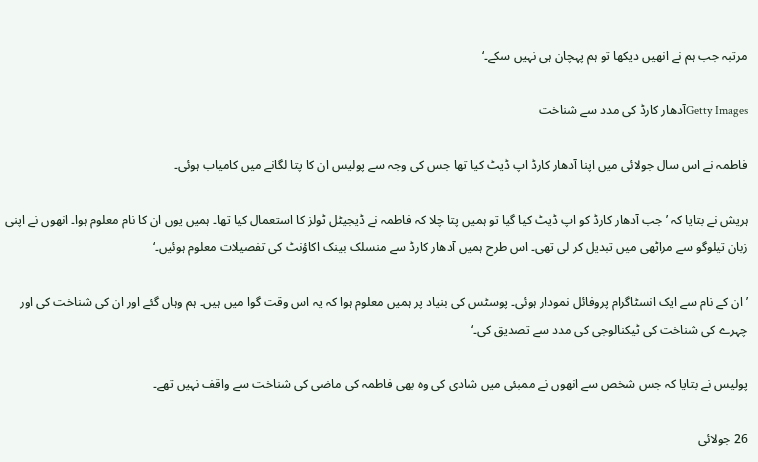مرتبہ جب ہم نے انھیں دیکھا تو ہم پہچان ہی نہیں سکے۔‘

Getty Imagesآدھار کارڈ کی مدد سے شناخت

فاطمہ نے اس سال جولائی میں اپنا آدھار کارڈ اپ ڈیٹ کیا تھا جس کی وجہ سے پولیس ان کا پتا لگانے میں کامیاب ہوئی۔

ہریش نے بتایا کہ ’جب آدھار کارڈ کو اپ ڈیٹ کیا گیا تو ہمیں پتا چلا کہ فاطمہ نے ڈیجیٹل ٹولز کا استعمال کیا تھا۔ ہمیں یوں ان کا نام معلوم ہوا۔ انھوں نے اپنی زبان تیلوگو سے مراٹھی میں تبدیل کر لی تھی۔ اس طرح ہمیں آدھار کارڈ سے منسلک بینک اکاؤنٹ کی تفصیلات معلوم ہوئیں۔‘

’ان کے نام سے ایک انسٹاگرام پروفائل نمودار ہوئی۔ پوسٹس کی بنیاد پر ہمیں معلوم ہوا کہ یہ اس وقت گوا میں ہیں۔ ہم وہاں گئے اور ان کی شناخت کی اور چہرے کی شناخت کی ٹیکنالوجی کی مدد سے تصدیق کی۔‘

پولیس نے بتایا کہ جس شخص سے انھوں نے ممبئی میں شادی کی وہ بھی فاطمہ کی ماضی کی شناخت سے واقف نہیں تھے۔

26 جولائی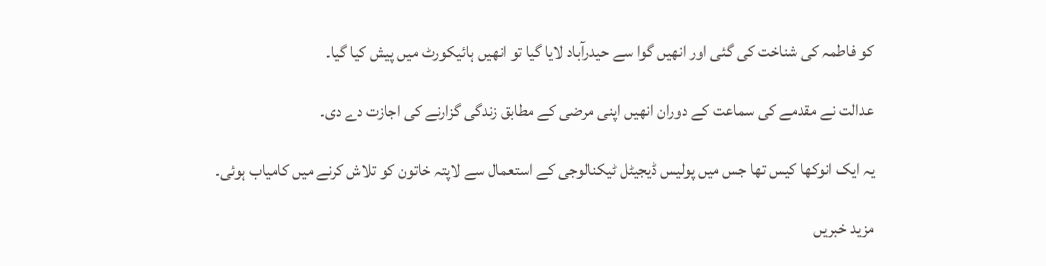کو فاطمہ کی شناخت کی گئی اور انھیں گوا سے حیدرآباد لایا گیا تو انھیں ہائیکورٹ میں پیش کیا گیا۔

عدالت نے مقدمے کی سماعت کے دوران انھیں اپنی مرضی کے مطابق زندگی گزارنے کی اجازت دے دی۔

یہ ایک انوکھا کیس تھا جس میں پولیس ڈیجیٹل ٹیکنالوجی کے استعمال سے لاپتہ خاتون کو تلاش کرنے میں کامیاب ہوئی۔

مزید خبریں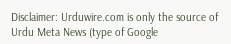Disclaimer: Urduwire.com is only the source of Urdu Meta News (type of Google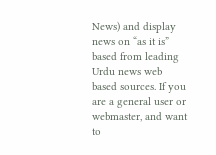News) and display news on “as it is” based from leading Urdu news web based sources. If you are a general user or webmaster, and want to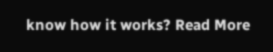know how it works? Read More